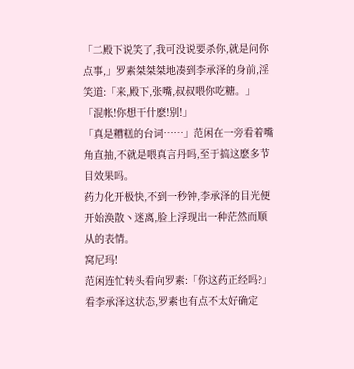「二殿下说笑了,我可没说要杀你,就是问你点事,」罗素桀桀桀地凑到李承泽的身前,淫笑道:「来,殿下,张嘴,叔叔喂你吃糖。」
「混帐!你想干什麽!别!」
「真是糟糕的台词……」范闲在一旁看着嘴角直抽,不就是喂真言丹吗,至于搞这麽多节目效果吗。
药力化开极快,不到一秒钟,李承泽的目光便开始涣散丶迷离,脸上浮现出一种茫然而顺从的表情。
窝尼玛!
范闲连忙转头看向罗素:「你这药正经吗?」
看李承泽这状态,罗素也有点不太好确定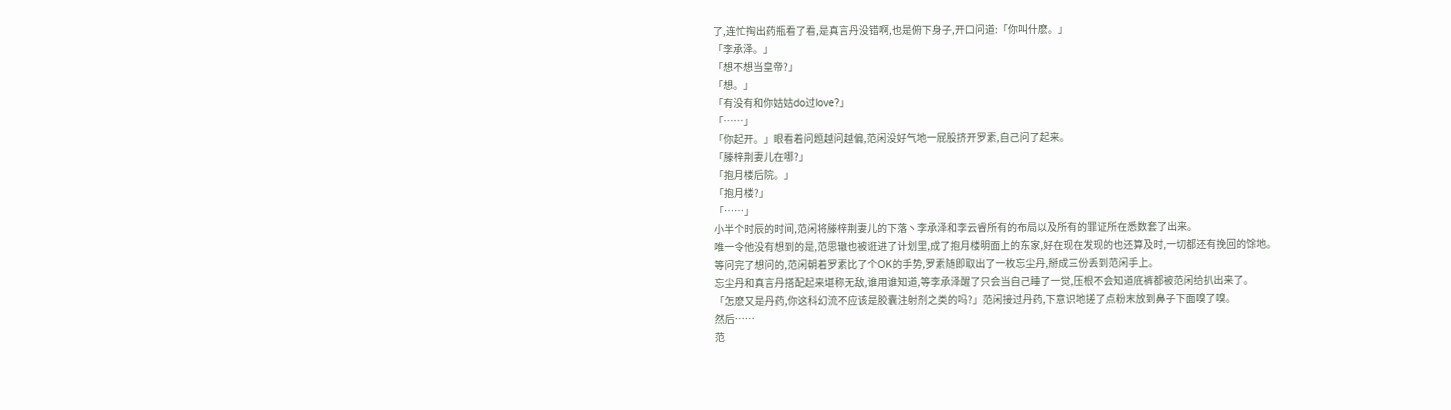了,连忙掏出药瓶看了看,是真言丹没错啊,也是俯下身子,开口问道:「你叫什麽。」
「李承泽。」
「想不想当皇帝?」
「想。」
「有没有和你姑姑do过love?」
「……」
「你起开。」眼看着问题越问越偏,范闲没好气地一屁股挤开罗素,自己问了起来。
「滕梓荆妻儿在哪?」
「抱月楼后院。」
「抱月楼?」
「……」
小半个时辰的时间,范闲将滕梓荆妻儿的下落丶李承泽和李云睿所有的布局以及所有的罪证所在悉数套了出来。
唯一令他没有想到的是,范思辙也被诳进了计划里,成了抱月楼明面上的东家,好在现在发现的也还算及时,一切都还有挽回的馀地。
等问完了想问的,范闲朝着罗素比了个OK的手势,罗素随即取出了一枚忘尘丹,掰成三份丢到范闲手上。
忘尘丹和真言丹搭配起来堪称无敌,谁用谁知道,等李承泽醒了只会当自己睡了一觉,压根不会知道底裤都被范闲给扒出来了。
「怎麽又是丹药,你这科幻流不应该是胶囊注射剂之类的吗?」范闲接过丹药,下意识地搓了点粉末放到鼻子下面嗅了嗅。
然后……
范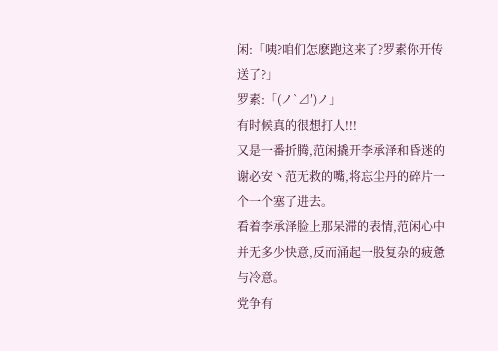闲:「咦?咱们怎麽跑这来了?罗素你开传送了?」
罗素:「(ノ`⊿′)ノ」
有时候真的很想打人!!!
又是一番折腾,范闲撬开李承泽和昏迷的谢必安丶范无救的嘴,将忘尘丹的碎片一个一个塞了进去。
看着李承泽脸上那呆滞的表情,范闲心中并无多少快意,反而涌起一股复杂的疲惫与冷意。
党争有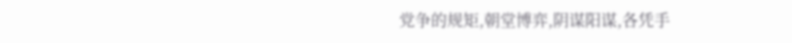党争的规矩,朝堂博弈,阴谋阳谋,各凭手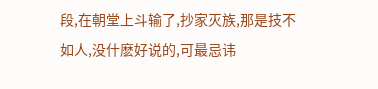段,在朝堂上斗输了,抄家灭族,那是技不如人,没什麽好说的,可最忌讳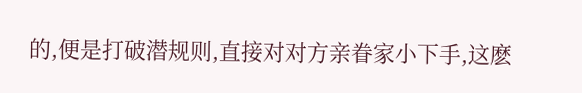的,便是打破潜规则,直接对对方亲眷家小下手,这麽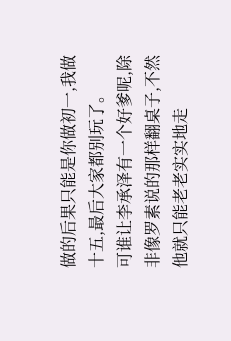做的后果只能是你做初一,我做十五,最后大家都别玩了。
可谁让李承泽有一个好爹呢,除非像罗素说的那样翻桌子,不然他就只能老老实实地走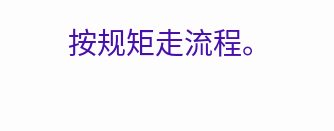按规矩走流程。